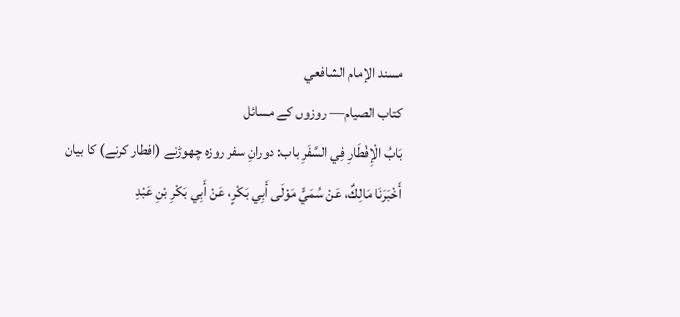مسند الإمام الشافعي
كتاب الصيام— روزوں کے مسائل
بَابُ الْإِفْطَارِ فِي السَّفَرِ باب: دورانِ سفر روزہ چھوڑنے (افطار کرنے) کا بیان
أَخْبَرَنَا مَالِكٌ، عَنْ سُمَيٍّ مَوْلَى أَبِي بَكْرٍ، عَنْ أَبِي بَكْرِ بْنِ عَبْدِ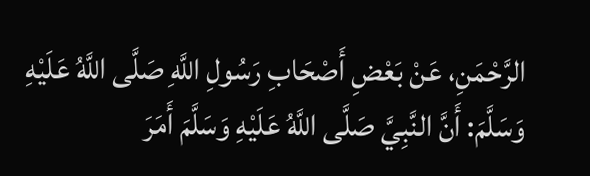الرَّحْمَنِ، عَنْ بَعْضِ أَصْحَابِ رَسُولِ اللَّهِ صَلَّى اللَّهُ عَلَيْهِ وَسَلَّمَ: أَنَّ النَّبِيَّ صَلَّى اللَّهُ عَلَيْهِ وَسَلَّمَ أَمَرَ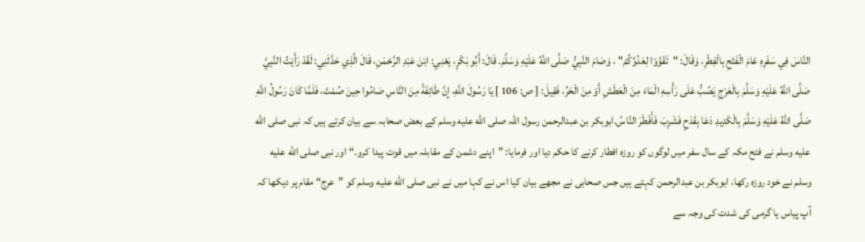النَّاسَ فِي سَفَرِهِ عَامَ الْفَتْحِ بِالْفِطْرِ، وَقَالَ: "تَقَوَّوْا لِعَدُوِّكُمْ" ، وَصَامَ النَّبِيُّ صَلَّى اللَّهُ عَلَيْهِ وَسَلَّمَ. قَالَ: أَبُو بَكْرٍ، يَعْنِي: ابْنَ عَبْدِ الرَّحْمَنِ، قَالَ الَّذِي حَدَّثَنِي: لَقَدْ رَأَيْتُ النَّبِيَّ صَلَّى اللَّهُ عَلَيْهِ وَسَلَّمَ بِالْعَرْجِ يَصُبُّ عَلَى رَأْسِهِ الْمَاءَ مِنَ الْعَطَشِ أَوْ مِنَ الْحَرِّ، فَقِيلَ: [ ص: 106 ] يَا رَسُولَ اللَّهِ، إِنَّ طَائِفَةً مِنَ النَّاسِ صَامُوا حِينَ صُمْتَ، فَلَمَّا كَانَ رَسُولُ اللَّهِ صَلَّى اللَّهُ عَلَيْهِ وَسَلَّمَ بِالْكَدِيدِ دَعَا بِقَدَحٍ فَشَرِبَ فَأَفْطَرَ النَّاسُ.ابوبکر بن عبدالرحمن رسول اللہ صلى الله عليه وسلم کے بعض صحابہ سے بیان کرتے ہیں کہ نبی صلى الله عليه وسلم نے فتح مکہ کے سال سفر میں لوگوں کو روزہ افطار کرنے کا حکم دیا اور فرمایا: ”اپنے دشمن کے مقابلہ میں قوت پیدا کرو۔“ اور نبی صلى الله عليه وسلم نے خود روزہ رکھا، ابوبکر بن عبدالرحمن کہتے ہیں جس صحابی نے مجھے بیان کیا اس نے کہا میں نے نبی صلى الله عليه وسلم کو ”عرج“ مقام پر دیکھا کہ آپ پیاس یا گرمی کی شدت کی وجہ سے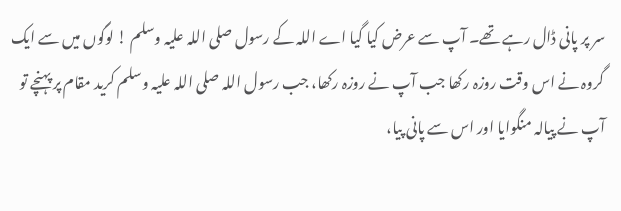سر پر پانی ڈال رہے تھے۔ آپ سے عرض کیا گیا اے اللہ کے رسول صلی اللہ علیہ وسلم ! لوگوں میں سے ایک گروہ نے اس وقت روزہ رکھا جب آپ نے روزہ رکھا، جب رسول اللہ صلی اللہ علیہ وسلم کرید مقام پر پہنچے تو آپ نے پیالہ منگوایا اور اس سے پانی پیا،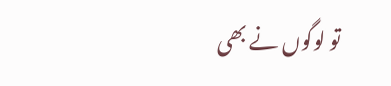تو لوگوں نے بھی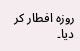روزہ افطار کر دیا۔